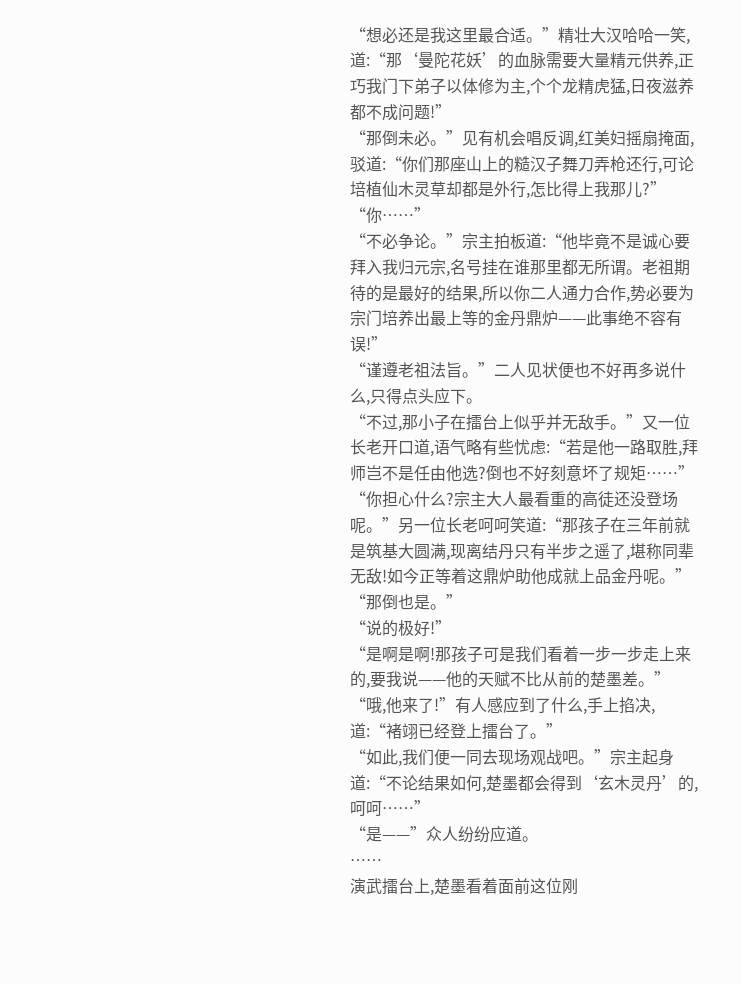“想必还是我这里最合适。”精壮大汉哈哈一笑,道:“那‘曼陀花妖’的血脉需要大量精元供养,正巧我门下弟子以体修为主,个个龙精虎猛,日夜滋养都不成问题!”
“那倒未必。”见有机会唱反调,红美妇摇扇掩面,驳道:“你们那座山上的糙汉子舞刀弄枪还行,可论培植仙木灵草却都是外行,怎比得上我那儿?”
“你……”
“不必争论。”宗主拍板道:“他毕竟不是诚心要拜入我归元宗,名号挂在谁那里都无所谓。老祖期待的是最好的结果,所以你二人通力合作,势必要为宗门培养出最上等的金丹鼎炉——此事绝不容有误!”
“谨遵老祖法旨。”二人见状便也不好再多说什么,只得点头应下。
“不过,那小子在擂台上似乎并无敌手。”又一位长老开口道,语气略有些忧虑:“若是他一路取胜,拜师岂不是任由他选?倒也不好刻意坏了规矩……”
“你担心什么?宗主大人最看重的高徒还没登场呢。”另一位长老呵呵笑道:“那孩子在三年前就是筑基大圆满,现离结丹只有半步之遥了,堪称同辈无敌!如今正等着这鼎炉助他成就上品金丹呢。”
“那倒也是。”
“说的极好!”
“是啊是啊!那孩子可是我们看着一步一步走上来的,要我说——他的天赋不比从前的楚墨差。”
“哦,他来了!”有人感应到了什么,手上掐决,道:“褚翊已经登上擂台了。”
“如此,我们便一同去现场观战吧。”宗主起身道:“不论结果如何,楚墨都会得到‘玄木灵丹’的,呵呵……”
“是——”众人纷纷应道。
……
演武擂台上,楚墨看着面前这位刚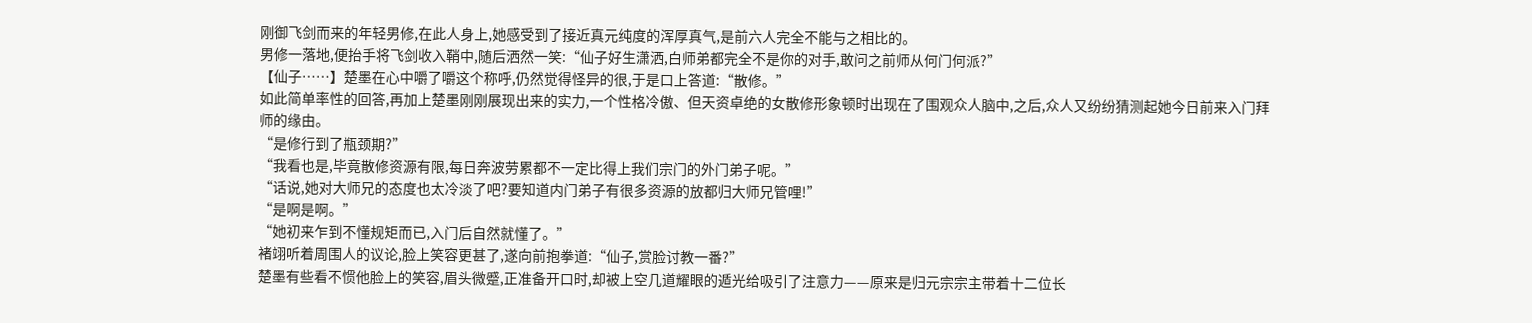刚御飞剑而来的年轻男修,在此人身上,她感受到了接近真元纯度的浑厚真气,是前六人完全不能与之相比的。
男修一落地,便抬手将飞剑收入鞘中,随后洒然一笑:“仙子好生潇洒,白师弟都完全不是你的对手,敢问之前师从何门何派?”
【仙子……】楚墨在心中嚼了嚼这个称呼,仍然觉得怪异的很,于是口上答道:“散修。”
如此简单率性的回答,再加上楚墨刚刚展现出来的实力,一个性格冷傲、但天资卓绝的女散修形象顿时出现在了围观众人脑中,之后,众人又纷纷猜测起她今日前来入门拜师的缘由。
“是修行到了瓶颈期?”
“我看也是,毕竟散修资源有限,每日奔波劳累都不一定比得上我们宗门的外门弟子呢。”
“话说,她对大师兄的态度也太冷淡了吧?要知道内门弟子有很多资源的放都归大师兄管哩!”
“是啊是啊。”
“她初来乍到不懂规矩而已,入门后自然就懂了。”
褚翊听着周围人的议论,脸上笑容更甚了,遂向前抱拳道:“仙子,赏脸讨教一番?”
楚墨有些看不惯他脸上的笑容,眉头微蹙,正准备开口时,却被上空几道耀眼的遁光给吸引了注意力——原来是归元宗宗主带着十二位长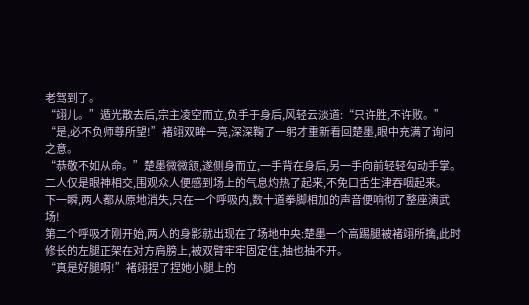老驾到了。
“翊儿。”遁光散去后,宗主凌空而立,负手于身后,风轻云淡道:“只许胜,不许败。”
“是,必不负师尊所望!”褚翊双眸一亮,深深鞠了一躬才重新看回楚墨,眼中充满了询问之意。
“恭敬不如从命。”楚墨微微颔,遂侧身而立,一手背在身后,另一手向前轻轻勾动手掌。
二人仅是眼神相交,围观众人便感到场上的气息灼热了起来,不免口舌生津吞咽起来。
下一瞬,两人都从原地消失,只在一个呼吸内,数十道拳脚相加的声音便响彻了整座演武场!
第二个呼吸才刚开始,两人的身影就出现在了场地中央:楚墨一个高踢腿被褚翊所擒,此时修长的左腿正架在对方肩膀上,被双臂牢牢固定住,抽也抽不开。
“真是好腿啊!”褚翊捏了捏她小腿上的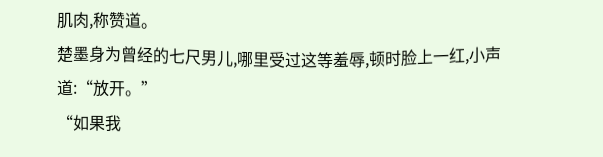肌肉,称赞道。
楚墨身为曾经的七尺男儿,哪里受过这等羞辱,顿时脸上一红,小声道:“放开。”
“如果我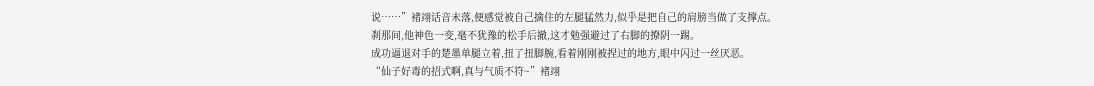说……”褚翊话音未落,便感觉被自己擒住的左腿猛然力,似乎是把自己的肩膀当做了支撑点。
刹那间,他神色一变,毫不犹豫的松手后撤,这才勉强避过了右脚的撩阴一踢。
成功逼退对手的楚墨单腿立着,扭了扭脚腕,看着刚刚被捏过的地方,眼中闪过一丝厌恶。
“仙子好毒的招式啊,真与气质不符~”褚翊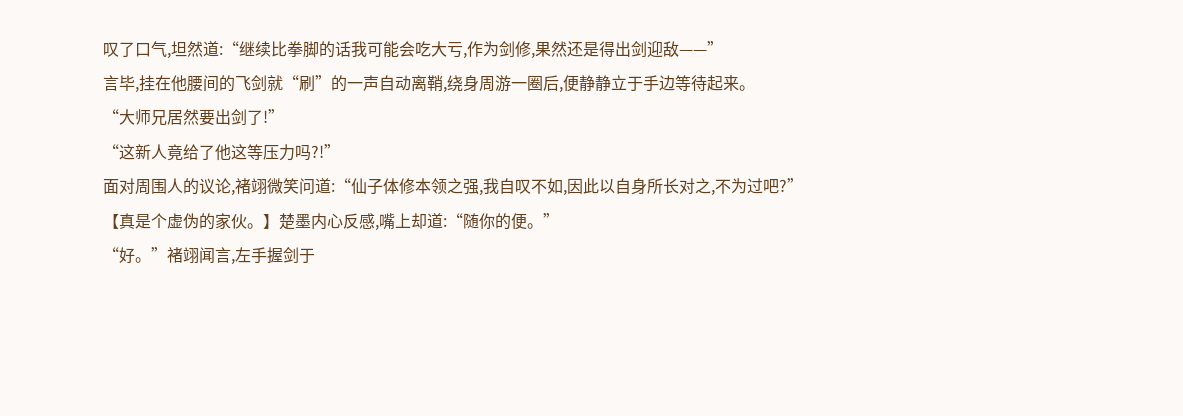叹了口气,坦然道:“继续比拳脚的话我可能会吃大亏,作为剑修,果然还是得出剑迎敌——”
言毕,挂在他腰间的飞剑就“刷”的一声自动离鞘,绕身周游一圈后,便静静立于手边等待起来。
“大师兄居然要出剑了!”
“这新人竟给了他这等压力吗?!”
面对周围人的议论,褚翊微笑问道:“仙子体修本领之强,我自叹不如,因此以自身所长对之,不为过吧?”
【真是个虚伪的家伙。】楚墨内心反感,嘴上却道:“随你的便。”
“好。”褚翊闻言,左手握剑于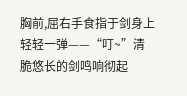胸前,屈右手食指于剑身上轻轻一弹——“叮~”清脆悠长的剑鸣响彻起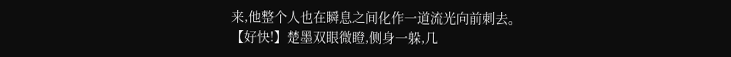来,他整个人也在瞬息之间化作一道流光向前刺去。
【好快!】楚墨双眼微瞪,侧身一躲,几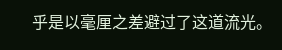乎是以毫厘之差避过了这道流光。